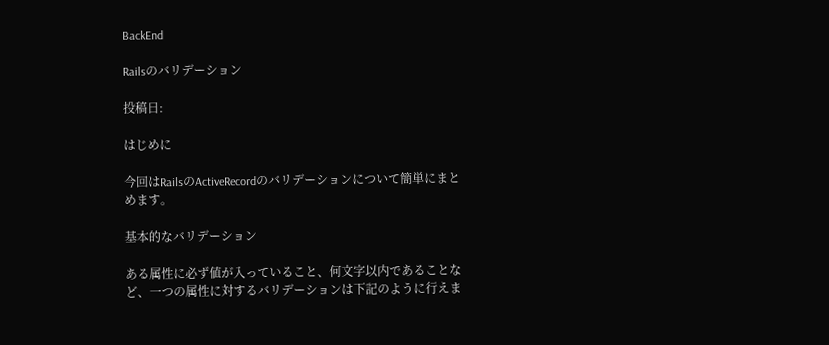BackEnd

Railsのバリデーション

投稿日:

はじめに

今回はRailsのActiveRecordのバリデーションについて簡単にまとめます。

基本的なバリデーション

ある属性に必ず値が入っていること、何文字以内であることなど、一つの属性に対するバリデーションは下記のように行えま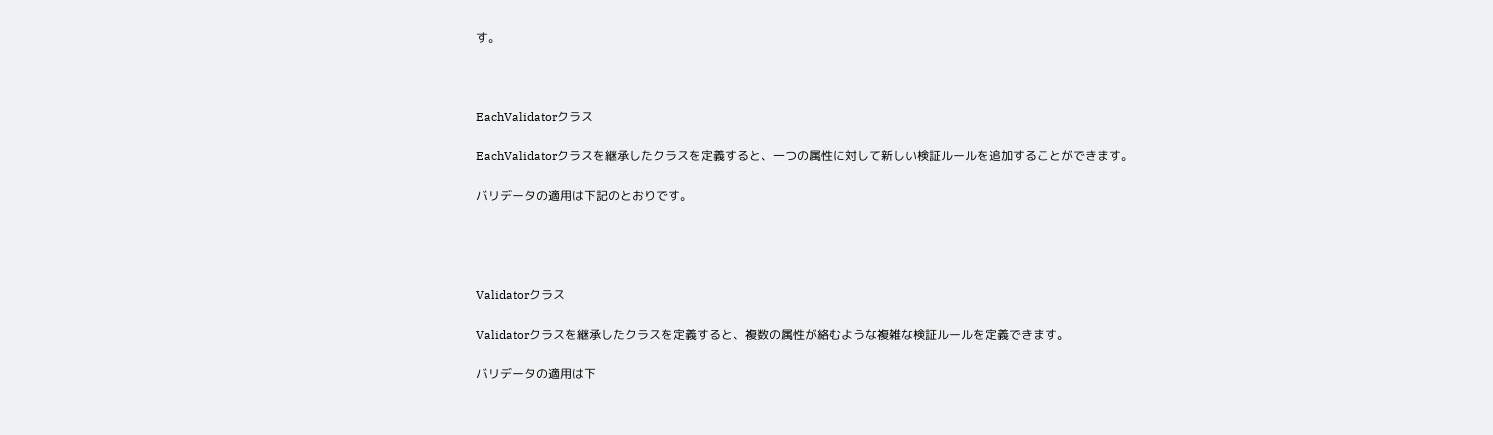す。



EachValidatorクラス

EachValidatorクラスを継承したクラスを定義すると、一つの属性に対して新しい検証ルールを追加することができます。

バリデータの適用は下記のとおりです。




Validatorクラス

Validatorクラスを継承したクラスを定義すると、複数の属性が絡むような複雑な検証ルールを定義できます。

バリデータの適用は下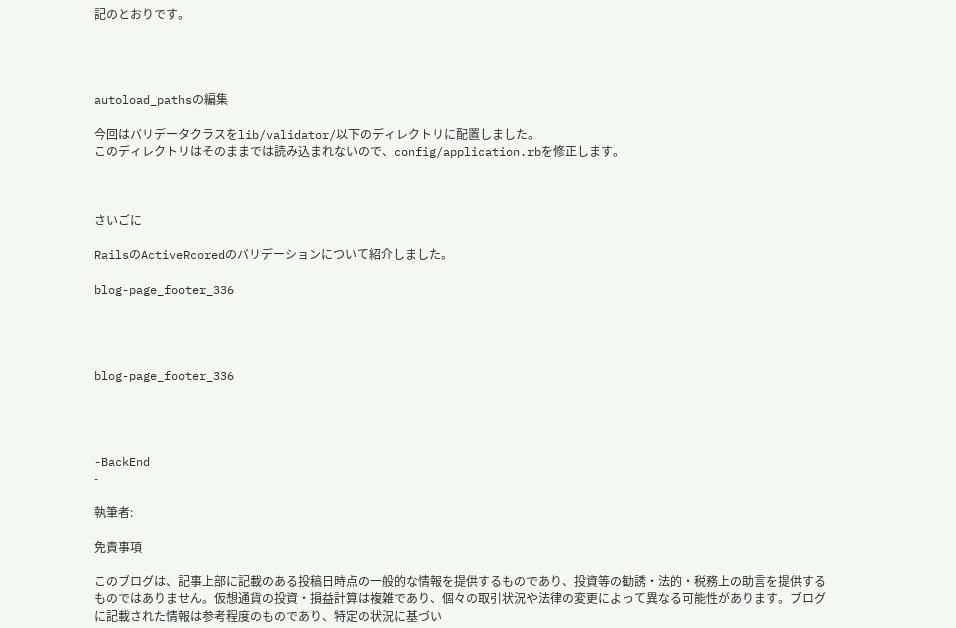記のとおりです。




autoload_pathsの編集

今回はバリデータクラスをlib/validator/以下のディレクトリに配置しました。
このディレクトリはそのままでは読み込まれないので、config/application.rbを修正します。



さいごに

RailsのActiveRcoredのバリデーションについて紹介しました。

blog-page_footer_336




blog-page_footer_336




-BackEnd
-

執筆者:

免責事項

このブログは、記事上部に記載のある投稿日時点の一般的な情報を提供するものであり、投資等の勧誘・法的・税務上の助言を提供するものではありません。仮想通貨の投資・損益計算は複雑であり、個々の取引状況や法律の変更によって異なる可能性があります。ブログに記載された情報は参考程度のものであり、特定の状況に基づい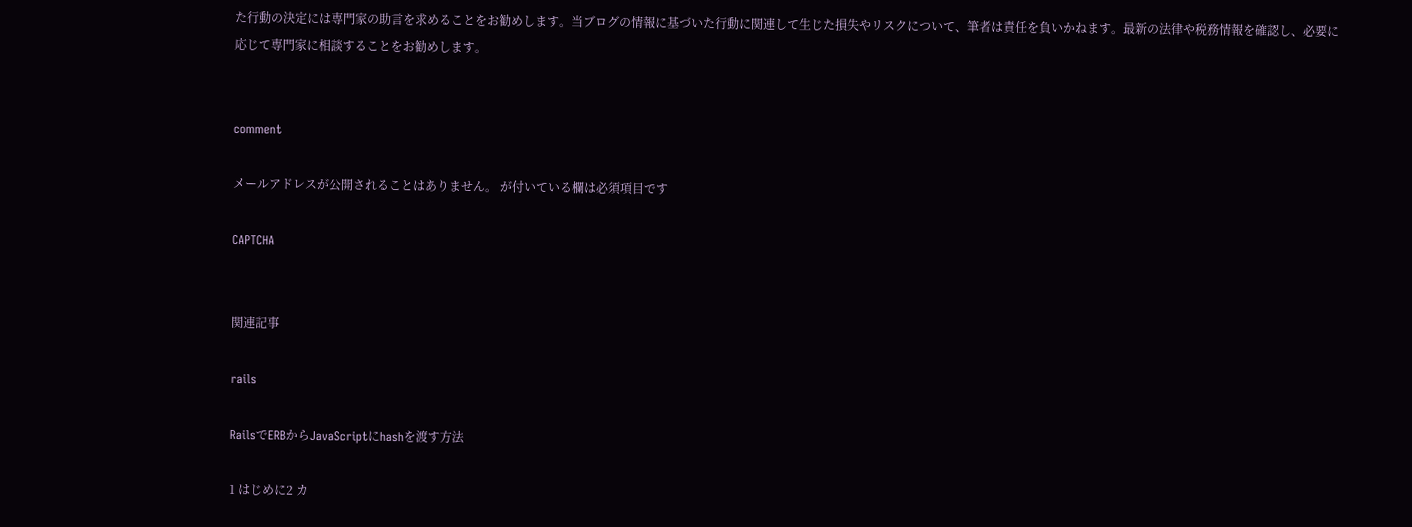た行動の決定には専門家の助言を求めることをお勧めします。当ブログの情報に基づいた行動に関連して生じた損失やリスクについて、筆者は責任を負いかねます。最新の法律や税務情報を確認し、必要に応じて専門家に相談することをお勧めします。


comment

メールアドレスが公開されることはありません。 が付いている欄は必須項目です

CAPTCHA


関連記事

rails

RailsでERBからJavaScriptにhashを渡す方法

1 はじめに2 カ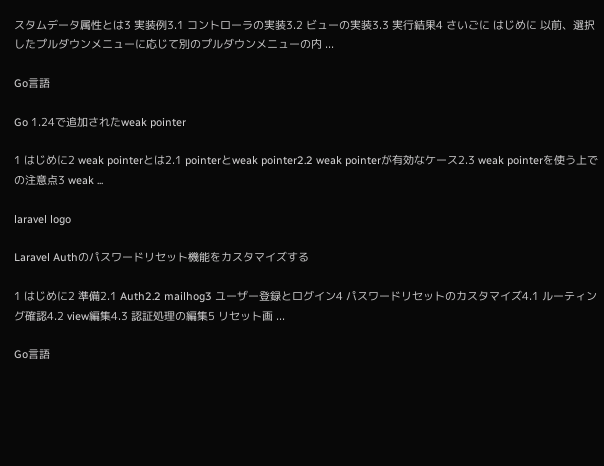スタムデータ属性とは3 実装例3.1 コントローラの実装3.2 ビューの実装3.3 実行結果4 さいごに はじめに 以前、選択したプルダウンメニューに応じて別のプルダウンメニューの内 ...

Go言語

Go 1.24で追加されたweak pointer

1 はじめに2 weak pointerとは2.1 pointerとweak pointer2.2 weak pointerが有効なケース2.3 weak pointerを使う上での注意点3 weak ...

laravel logo

Laravel Authのパスワードリセット機能をカスタマイズする

1 はじめに2 準備2.1 Auth2.2 mailhog3 ユーザー登録とログイン4 パスワードリセットのカスタマイズ4.1 ルーティング確認4.2 view編集4.3 認証処理の編集5 リセット画 ...

Go言語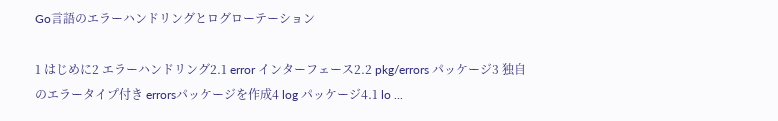Go言語のエラーハンドリングとログローテーション

1 はじめに2 エラーハンドリング2.1 error インターフェース2.2 pkg/errors パッケージ3 独自のエラータイプ付き errorsパッケージを作成4 log パッケージ4.1 lo ...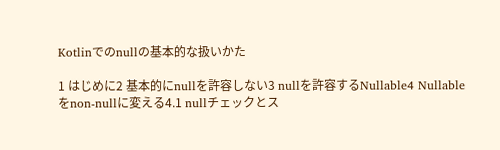Kotlinでのnullの基本的な扱いかた

1 はじめに2 基本的にnullを許容しない3 nullを許容するNullable4 Nullableをnon-nullに変える4.1 nullチェックとス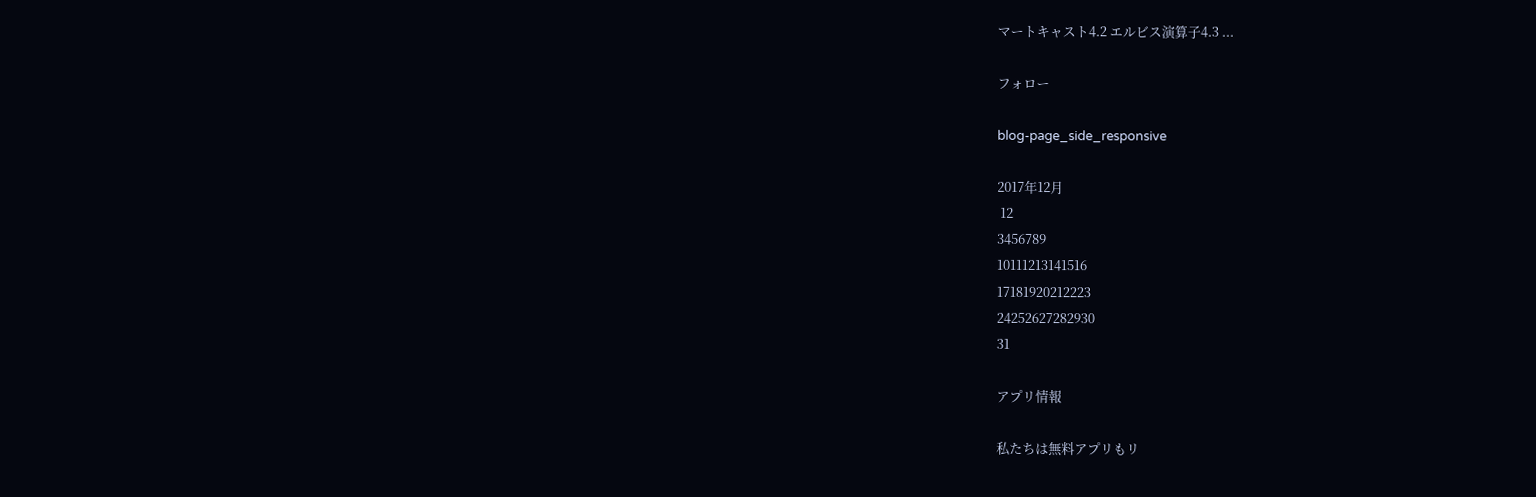マートキャスト4.2 エルビス演算子4.3 ...

フォロー

blog-page_side_responsive

2017年12月
 12
3456789
10111213141516
17181920212223
24252627282930
31

アプリ情報

私たちは無料アプリもリ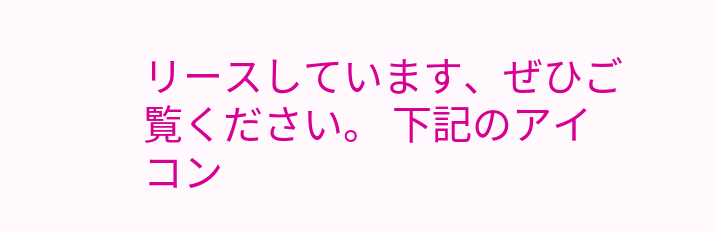リースしています、ぜひご覧ください。 下記のアイコン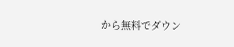から無料でダウン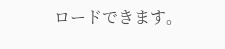ロードできます。